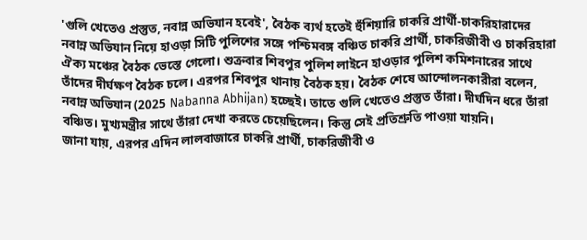'গুলি খেতেও প্রস্তুত, নবান্ন অভিযান হবেই', বৈঠক ব্যর্থ হতেই হুঁশিয়ারি চাকরি প্রার্থী-চাকরিহারাদের
নবান্ন অভিযান নিয়ে হাওড়া সিটি পুলিশের সঙ্গে পশ্চিমবঙ্গ বঞ্চিত চাকরি প্রার্থী, চাকরিজীবী ও চাকরিহারা ঐক্য মঞ্চের বৈঠক ভেস্তে গেলো। শুক্রবার শিবপুর পুলিশ লাইনে হাওড়ার পুলিশ কমিশনারের সাথে তাঁদের দীর্ঘক্ষণ বৈঠক চলে। এরপর শিবপুর থানায় বৈঠক হয়। বৈঠক শেষে আন্দোলনকারীরা বলেন, নবান্ন অভিযান (2025 Nabanna Abhijan) হচ্ছেই। তাতে গুলি খেতেও প্রস্তুত তাঁরা। দীর্ঘদিন ধরে তাঁরা বঞ্চিত। মুখ্যমন্ত্রীর সাথে তাঁরা দেখা করতে চেয়েছিলেন। কিন্তু সেই প্রতিশ্রুতি পাওয়া যায়নি।
জানা যায়, এরপর এদিন লালবাজারে চাকরি প্রার্থী, চাকরিজীবী ও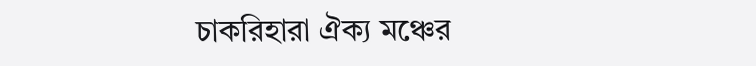চাকরিহারা ঐক্য মঞ্চের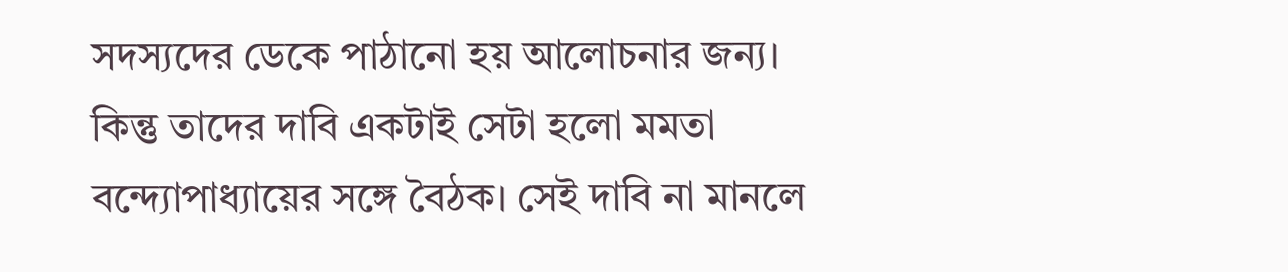সদস্যদের ডেকে পাঠানো হয় আলোচনার জন্য। কিন্তু তাদের দাবি একটাই সেটা হলো মমতা বন্দ্যোপাধ্যায়ের সঙ্গে বৈঠক। সেই দাবি না মানলে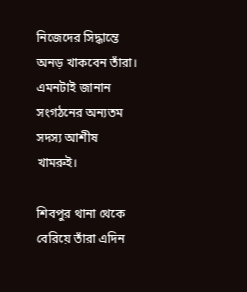নিজেদের সিদ্ধান্তে অনড় খাকবেন তাঁরা। এমনটাই জানান সংগঠনের অন্যতম সদস্য আশীষ খামরুই।

শিবপুর থানা থেকে বেরিয়ে তাঁরা এদিন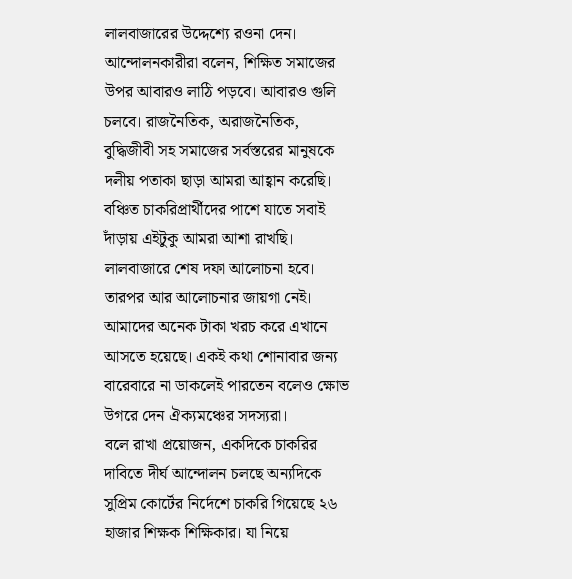লালবাজারের উদ্দেশ্যে রওনা দেন। আন্দোলনকারীরা বলেন, শিক্ষিত সমাজের উপর আবারও লাঠি পড়বে। আবারও গুলি চলবে। রাজনৈতিক, অরাজনৈতিক, বুদ্ধিজীবী সহ সমাজের সর্বস্তরের মানুষকে দলীয় পতাকা ছাড়া আমরা আহ্বান করেছি। বঞ্চিত চাকরিপ্রার্থীদের পাশে যাতে সবাই দাঁড়ায় এইটুকু আমরা আশা রাখছি। লালবাজারে শেষ দফা আলোচনা হবে। তারপর আর আলোচনার জায়গা নেই। আমাদের অনেক টাকা খরচ করে এখানে আসতে হয়েছে। একই কথা শোনাবার জন্য বারেবারে না ডাকলেই পারতেন বলেও ক্ষোভ উগরে দেন ঐক্যমঞ্চের সদস্যরা।
বলে রাখা প্রয়োজন, একদিকে চাকরির দাবিতে দীর্ঘ আন্দোলন চলছে অন্যদিকে সুপ্রিম কোর্টের নির্দেশে চাকরি গিয়েছে ২৬ হাজার শিক্ষক শিক্ষিকার। যা নিয়ে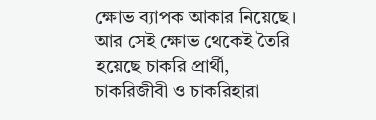ক্ষোভ ব্যাপক আকার নিয়েছে। আর সেই ক্ষোভ থেকেই তৈরি হয়েছে চাকরি প্রার্থী, চাকরিজীবী ও চাকরিহারা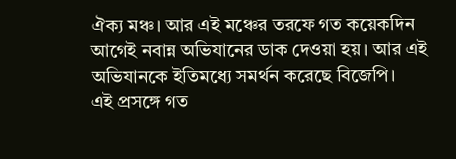ঐক্য মঞ্চ। আর এই মঞ্চের তরফে গত কয়েকদিন আগেই নবান্ন অভিযানের ডাক দেওয়া হয়। আর এই অভিযানকে ইতিমধ্যে সমর্থন করেছে বিজেপি।
এই প্রসঙ্গে গত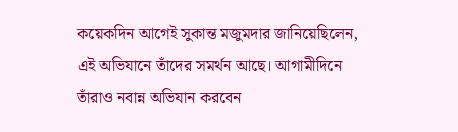কয়েকদিন আগেই সুকান্ত মজুমদার জানিয়েছিলেন, এই অভিযানে তাঁদের সমর্থন আছে। আগামীদিনে তাঁরাও নবান্ন অভিযান করবেন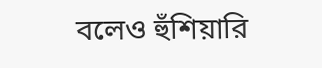বলেও হুঁশিয়ারি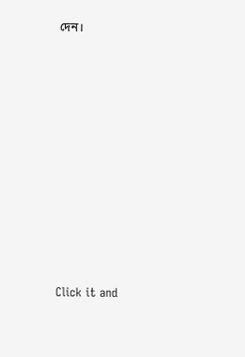দেন।












Click it and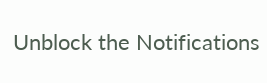Unblock the Notifications